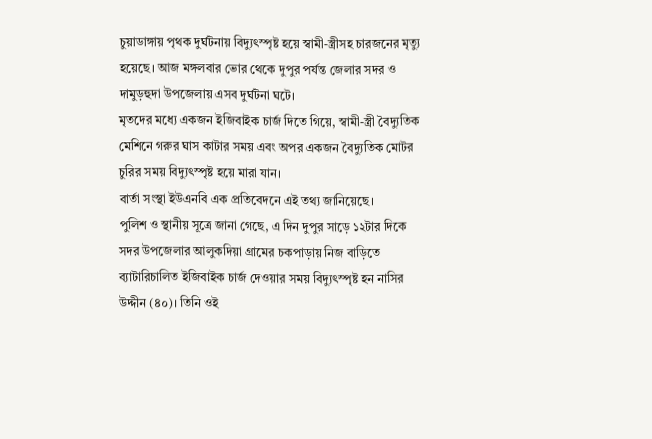চুয়াডাঙ্গায় পৃথক দুর্ঘটনায় বিদ্যুৎস্পৃষ্ট হয়ে স্বামী-স্ত্রীসহ চারজনের মৃত্যু হয়েছে। আজ মঙ্গলবার ভোর থেকে দুপুর পর্যন্ত জেলার সদর ও দামুড়হুদা উপজেলায় এসব দুর্ঘটনা ঘটে।
মৃতদের মধ্যে একজন ইজিবাইক চার্জ দিতে গিয়ে, স্বামী-স্ত্রী বৈদ্যুতিক মেশিনে গরুর ঘাস কাটার সময় এবং অপর একজন বৈদ্যুতিক মোটর চুরির সময় বিদ্যুৎস্পৃষ্ট হয়ে মারা যান।
বার্তা সংস্থা ইউএনবি এক প্রতিবেদনে এই তথ্য জানিয়েছে।
পুলিশ ও স্থানীয় সূত্রে জানা গেছে, এ দিন দুপুর সাড়ে ১২টার দিকে সদর উপজেলার আলুকদিয়া গ্রামের চকপাড়ায় নিজ বাড়িতে ব্যাটারিচালিত ইজিবাইক চার্জ দেওয়ার সময় বিদ্যুৎস্পৃষ্ট হন নাসির উদ্দীন (৪০)। তিনি ওই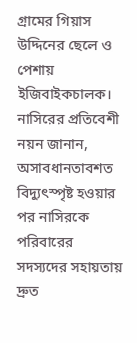গ্রামের গিয়াস উদ্দিনের ছেলে ও পেশায় ইজিবাইকচালক।
নাসিরের প্রতিবেশী নয়ন জানান, অসাবধানতাবশত বিদ্যুৎস্পৃষ্ট হওয়ার পর নাসিরকে পরিবারের সদস্যদের সহায়তায় দ্রুত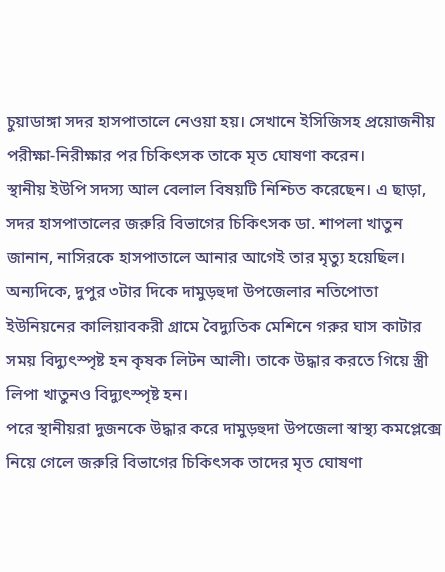চুয়াডাঙ্গা সদর হাসপাতালে নেওয়া হয়। সেখানে ইসিজিসহ প্রয়োজনীয় পরীক্ষা-নিরীক্ষার পর চিকিৎসক তাকে মৃত ঘোষণা করেন।
স্থানীয় ইউপি সদস্য আল বেলাল বিষয়টি নিশ্চিত করেছেন। এ ছাড়া, সদর হাসপাতালের জরুরি বিভাগের চিকিৎসক ডা. শাপলা খাতুন জানান, নাসিরকে হাসপাতালে আনার আগেই তার মৃত্যু হয়েছিল।
অন্যদিকে, দুপুর ৩টার দিকে দামুড়হুদা উপজেলার নতিপোতা ইউনিয়নের কালিয়াবকরী গ্রামে বৈদ্যুতিক মেশিনে গরুর ঘাস কাটার সময় বিদ্যুৎস্পৃষ্ট হন কৃষক লিটন আলী। তাকে উদ্ধার করতে গিয়ে স্ত্রী লিপা খাতুনও বিদ্যুৎস্পৃষ্ট হন।
পরে স্থানীয়রা দুজনকে উদ্ধার করে দামুড়হুদা উপজেলা স্বাস্থ্য কমপ্লেক্সে নিয়ে গেলে জরুরি বিভাগের চিকিৎসক তাদের মৃত ঘোষণা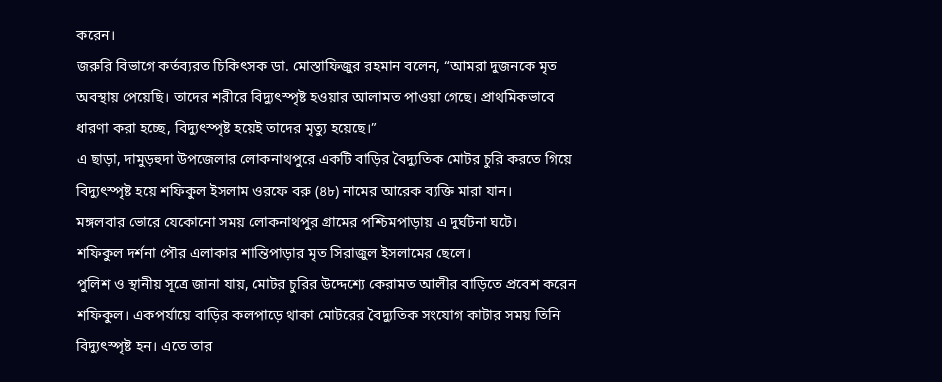করেন।
জরুরি বিভাগে কর্তব্যরত চিকিৎসক ডা. মোস্তাফিজুর রহমান বলেন, “আমরা দুজনকে মৃত অবস্থায় পেয়েছি। তাদের শরীরে বিদ্যুৎস্পৃষ্ট হওয়ার আলামত পাওয়া গেছে। প্রাথমিকভাবে ধারণা করা হচ্ছে, বিদ্যুৎস্পৃষ্ট হয়েই তাদের মৃত্যু হয়েছে।”
এ ছাড়া, দামুড়হুদা উপজেলার লোকনাথপুরে একটি বাড়ির বৈদ্যুতিক মোটর চুরি করতে গিয়ে বিদ্যুৎস্পৃষ্ট হয়ে শফিকুল ইসলাম ওরফে বরু (৪৮) নামের আরেক ব্যক্তি মারা যান।
মঙ্গলবার ভোরে যেকোনো সময় লোকনাথপুর গ্রামের পশ্চিমপাড়ায় এ দুর্ঘটনা ঘটে।
শফিকুল দর্শনা পৌর এলাকার শান্তিপাড়ার মৃত সিরাজুল ইসলামের ছেলে।
পুলিশ ও স্থানীয় সূত্রে জানা যায়, মোটর চুরির উদ্দেশ্যে কেরামত আলীর বাড়িতে প্রবেশ করেন শফিকুল। একপর্যায়ে বাড়ির কলপাড়ে থাকা মোটরের বৈদ্যুতিক সংযোগ কাটার সময় তিনি বিদ্যুৎস্পৃষ্ট হন। এতে তার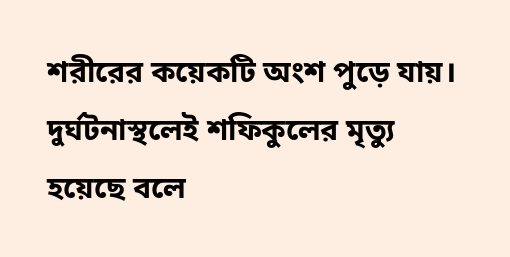শরীরের কয়েকটি অংশ পুড়ে যায়।
দুর্ঘটনাস্থলেই শফিকুলের মৃত্যু হয়েছে বলে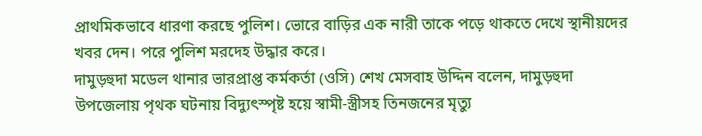প্রাথমিকভাবে ধারণা করছে পুলিশ। ভোরে বাড়ির এক নারী তাকে পড়ে থাকতে দেখে স্থানীয়দের খবর দেন। পরে পুলিশ মরদেহ উদ্ধার করে।
দামুড়হুদা মডেল থানার ভারপ্রাপ্ত কর্মকর্তা (ওসি) শেখ মেসবাহ উদ্দিন বলেন, দামুড়হুদা উপজেলায় পৃথক ঘটনায় বিদ্যুৎস্পৃষ্ট হয়ে স্বামী-স্ত্রীসহ তিনজনের মৃত্যু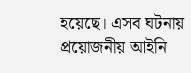হয়েছে। এসব ঘটনায় প্রয়োজনীয় আইনি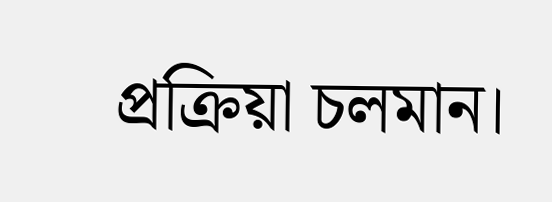প্রক্রিয়া চলমান।